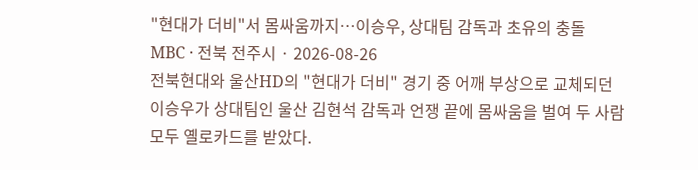"현대가 더비"서 몸싸움까지…이승우, 상대팀 감독과 초유의 충돌
MBC · 전북 전주시 · 2026-08-26
전북현대와 울산HD의 "현대가 더비" 경기 중 어깨 부상으로 교체되던 이승우가 상대팀인 울산 김현석 감독과 언쟁 끝에 몸싸움을 벌여 두 사람 모두 옐로카드를 받았다.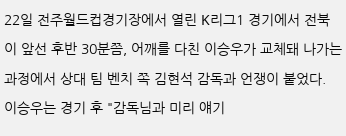22일 전주월드컵경기장에서 열린 K리그1 경기에서 전북이 앞선 후반 30분쯤, 어깨를 다친 이승우가 교체돼 나가는 과정에서 상대 팀 벤치 쪽 김현석 감독과 언쟁이 붙었다. 이승우는 경기 후 "감독님과 미리 얘기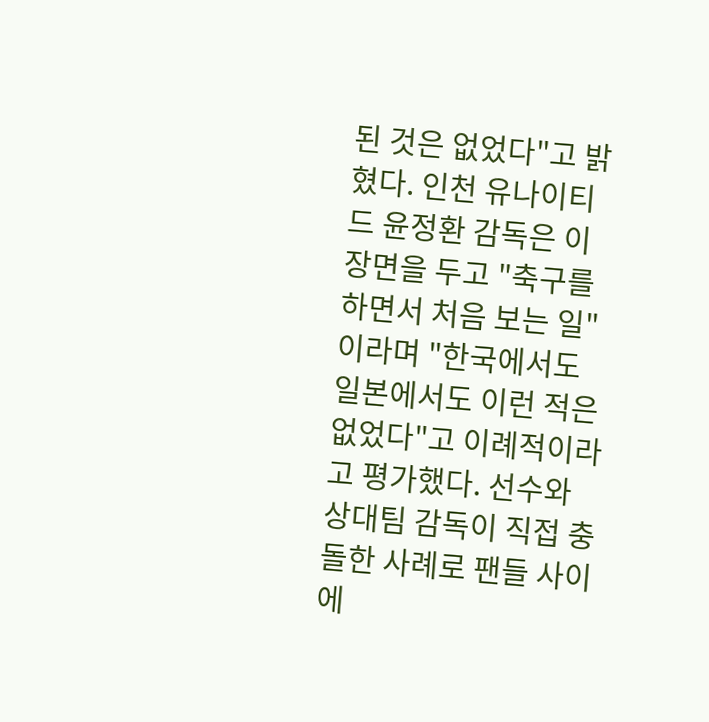된 것은 없었다"고 밝혔다. 인천 유나이티드 윤정환 감독은 이 장면을 두고 "축구를 하면서 처음 보는 일"이라며 "한국에서도 일본에서도 이런 적은 없었다"고 이례적이라고 평가했다. 선수와 상대팀 감독이 직접 충돌한 사례로 팬들 사이에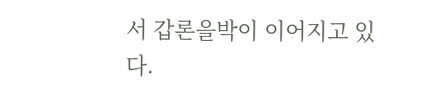서 갑론을박이 이어지고 있다.